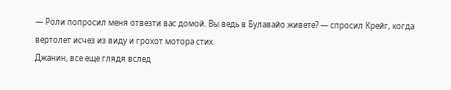— Роли попросил меня отвезти вас домой. Вы ведь в Булавайо живете? — спросил Крейг, когда вертолет исчез из виду и грохот мотора стих.
Джанин, все еще глядя вслед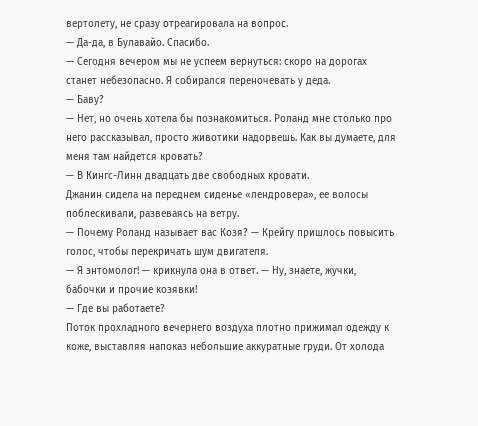вертолету, не сразу отреагировала на вопрос.
— Да-да, в Булавайо. Спасибо.
— Сегодня вечером мы не успеем вернуться: скоро на дорогах станет небезопасно. Я собирался переночевать у деда.
— Баву?
— Нет, но очень хотела бы познакомиться. Роланд мне столько про него рассказывал, просто животики надорвешь. Как вы думаете, для меня там найдется кровать?
— В Кингс-Линн двадцать две свободных кровати.
Джанин сидела на переднем сиденье «лендровера», ее волосы поблескивали, развеваясь на ветру.
— Почему Роланд называет вас Козя? — Крейгу пришлось повысить голос, чтобы перекричать шум двигателя.
— Я энтомолог! — крикнула она в ответ. — Ну, знаете, жучки, бабочки и прочие козявки!
— Где вы работаете?
Поток прохладного вечернего воздуха плотно прижимал одежду к коже, выставляя напоказ небольшие аккуратные груди. От холода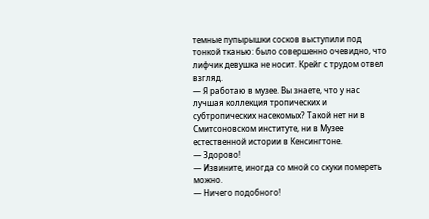темные пупырышки сосков выступили под тонкой тканью: было совершенно очевидно, что лифчик девушка не носит. Крейг с трудом отвел взгляд.
— Я работаю в музее. Вы знаете, что у нас лучшая коллекция тропических и субтропических насекомых? Такой нет ни в Смитсоновском институте, ни в Музее естественной истории в Кенсингтоне.
— Здорово!
— Извините, иногда со мной со скуки помереть можно.
— Ничего подобного!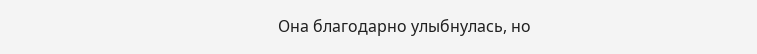Она благодарно улыбнулась, но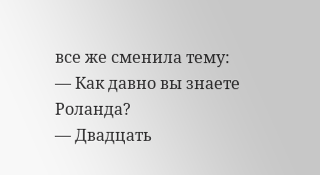все же сменила тему:
— Как давно вы знаете Роланда?
— Двадцать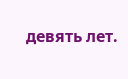девять лет.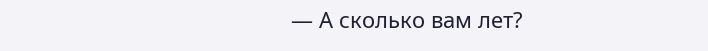— А сколько вам лет?